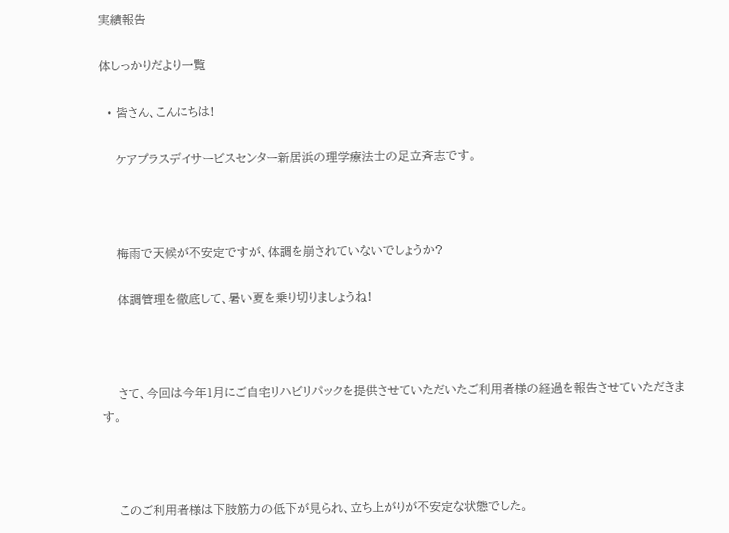実績報告

体しっかりだより一覧

  • 皆さん、こんにちは!

    ケアプラスデイサービスセンター新居浜の理学療法士の足立斉志です。



    梅雨で天候が不安定ですが、体調を崩されていないでしょうか?

    体調管理を徹底して、暑い夏を乗り切りましょうね!



    さて、今回は今年1月にご自宅リハビリパックを提供させていただいたご利用者様の経過を報告させていただきます。



    このご利用者様は下肢筋力の低下が見られ、立ち上がりが不安定な状態でした。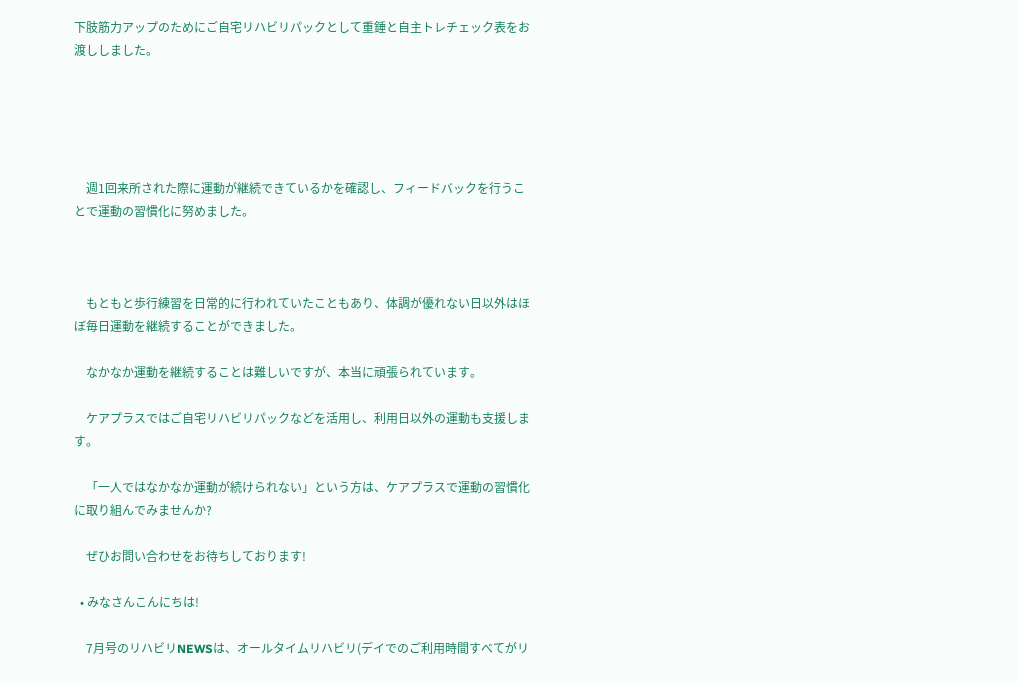下肢筋力アップのためにご自宅リハビリパックとして重錘と自主トレチェック表をお渡ししました。





    週1回来所された際に運動が継続できているかを確認し、フィードバックを行うことで運動の習慣化に努めました。



    もともと歩行練習を日常的に行われていたこともあり、体調が優れない日以外はほぼ毎日運動を継続することができました。

    なかなか運動を継続することは難しいですが、本当に頑張られています。

    ケアプラスではご自宅リハビリパックなどを活用し、利用日以外の運動も支援します。

    「一人ではなかなか運動が続けられない」という方は、ケアプラスで運動の習慣化に取り組んでみませんか?

    ぜひお問い合わせをお待ちしております!

  • みなさんこんにちは!

    7月号のリハビリNEWSは、オールタイムリハビリ(デイでのご利用時間すべてがリ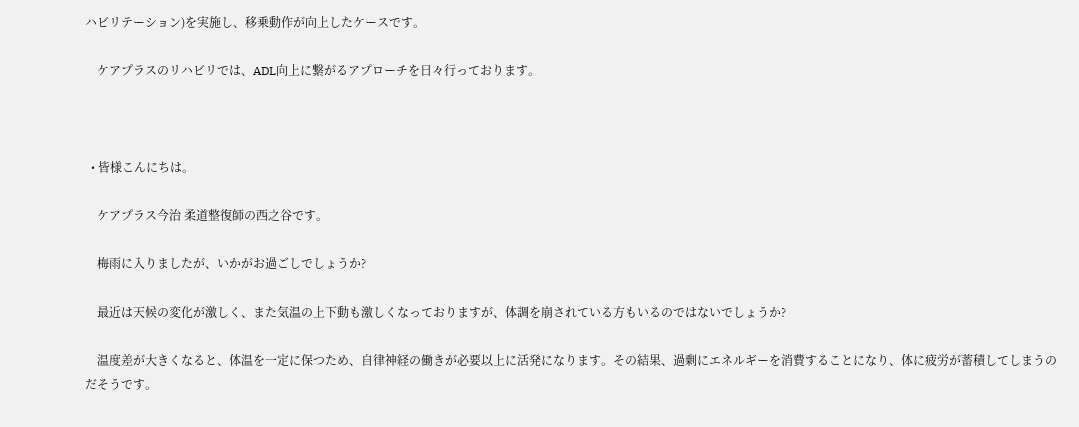ハビリテーション)を実施し、移乗動作が向上したケースです。

    ケアプラスのリハビリでは、ADL向上に繋がるアプローチを日々行っております。



  • 皆様こんにちは。

    ケアプラス今治 柔道整復師の西之谷です。

    梅雨に入りましたが、いかがお過ごしでしょうか?

    最近は天候の変化が激しく、また気温の上下動も激しくなっておりますが、体調を崩されている方もいるのではないでしょうか?

    温度差が大きくなると、体温を一定に保つため、自律神経の働きが必要以上に活発になります。その結果、過剰にエネルギーを消費することになり、体に疲労が蓄積してしまうのだそうです。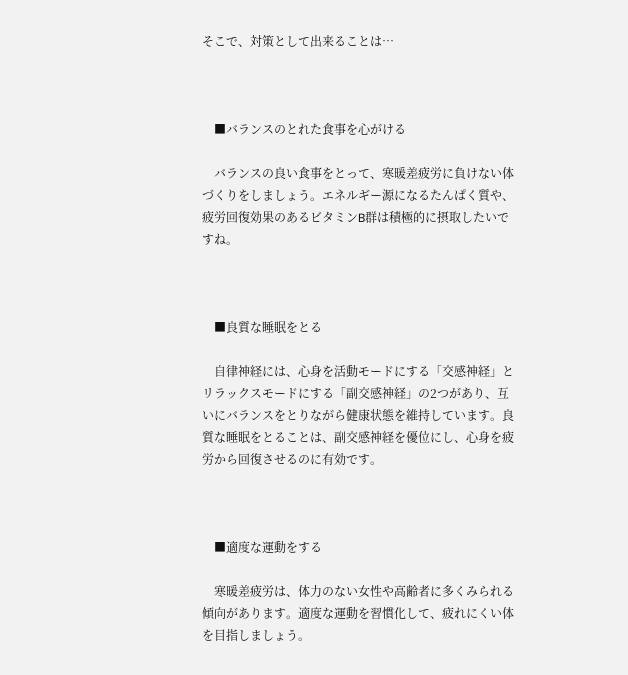そこで、対策として出来ることは…



    ■バランスのとれた食事を心がける

    バランスの良い食事をとって、寒暖差疲労に負けない体づくりをしましょう。エネルギー源になるたんぱく質や、疲労回復効果のあるビタミンB群は積極的に摂取したいですね。



    ■良質な睡眠をとる

    自律神経には、心身を活動モードにする「交感神経」とリラックスモードにする「副交感神経」の2つがあり、互いにバランスをとりながら健康状態を維持しています。良質な睡眠をとることは、副交感神経を優位にし、心身を疲労から回復させるのに有効です。



    ■適度な運動をする

    寒暖差疲労は、体力のない女性や高齢者に多くみられる傾向があります。適度な運動を習慣化して、疲れにくい体を目指しましょう。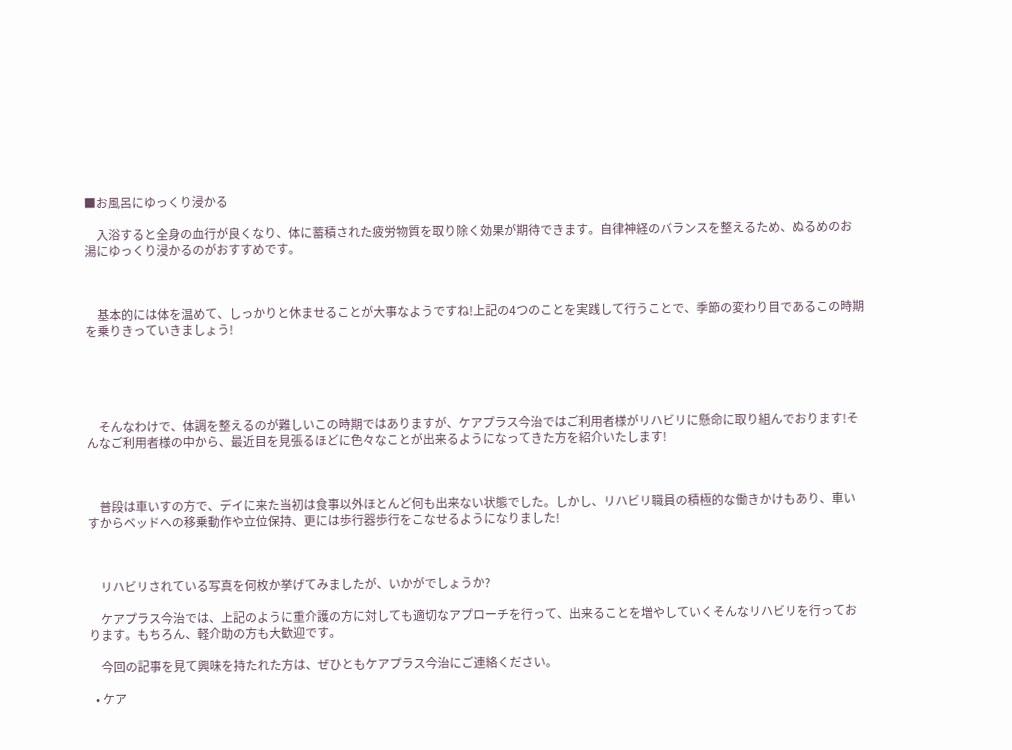■お風呂にゆっくり浸かる

    入浴すると全身の血行が良くなり、体に蓄積された疲労物質を取り除く効果が期待できます。自律神経のバランスを整えるため、ぬるめのお湯にゆっくり浸かるのがおすすめです。



    基本的には体を温めて、しっかりと休ませることが大事なようですね!上記の4つのことを実践して行うことで、季節の変わり目であるこの時期を乗りきっていきましょう!





    そんなわけで、体調を整えるのが難しいこの時期ではありますが、ケアプラス今治ではご利用者様がリハビリに懸命に取り組んでおります!そんなご利用者様の中から、最近目を見張るほどに色々なことが出来るようになってきた方を紹介いたします!



    普段は車いすの方で、デイに来た当初は食事以外ほとんど何も出来ない状態でした。しかし、リハビリ職員の積極的な働きかけもあり、車いすからベッドへの移乗動作や立位保持、更には歩行器歩行をこなせるようになりました!



    リハビリされている写真を何枚か挙げてみましたが、いかがでしょうか?

    ケアプラス今治では、上記のように重介護の方に対しても適切なアプローチを行って、出来ることを増やしていくそんなリハビリを行っております。もちろん、軽介助の方も大歓迎です。

    今回の記事を見て興味を持たれた方は、ぜひともケアプラス今治にご連絡ください。

  • ケア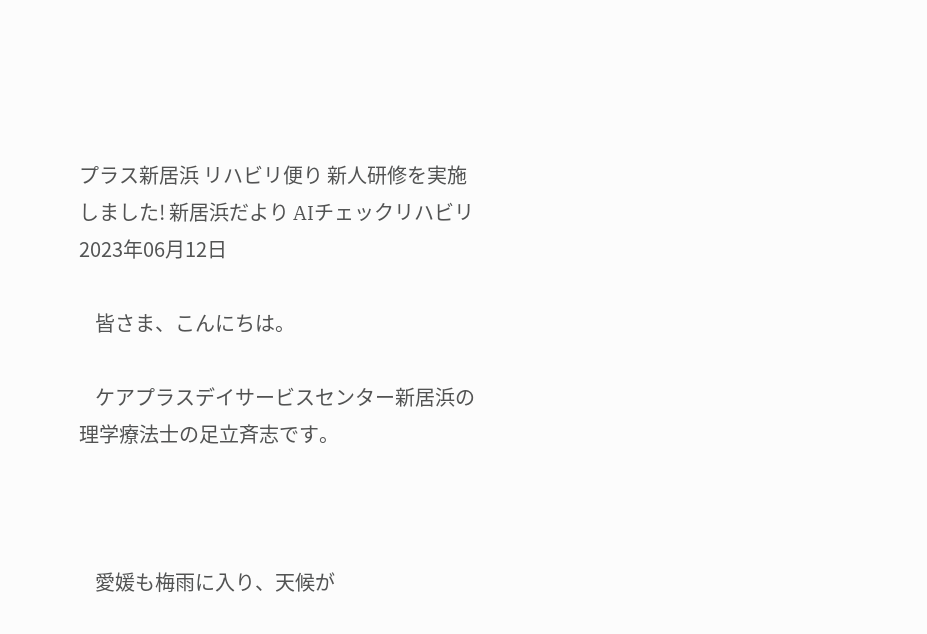プラス新居浜 リハビリ便り 新人研修を実施しました! 新居浜だより AIチェックリハビリ 2023年06月12日

    皆さま、こんにちは。

    ケアプラスデイサービスセンター新居浜の理学療法士の足立斉志です。



    愛媛も梅雨に入り、天候が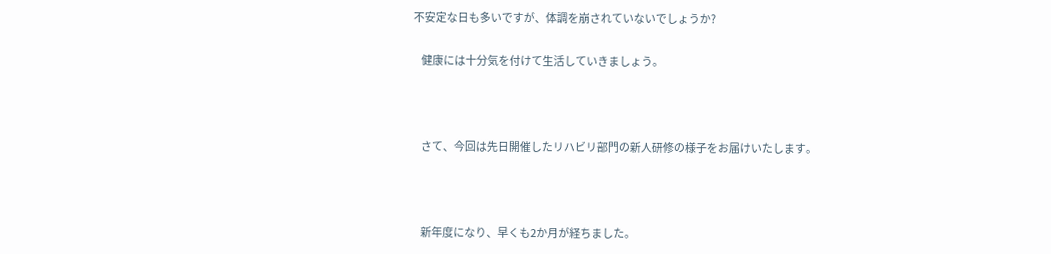不安定な日も多いですが、体調を崩されていないでしょうか?

    健康には十分気を付けて生活していきましょう。



    さて、今回は先日開催したリハビリ部門の新人研修の様子をお届けいたします。



    新年度になり、早くも2か月が経ちました。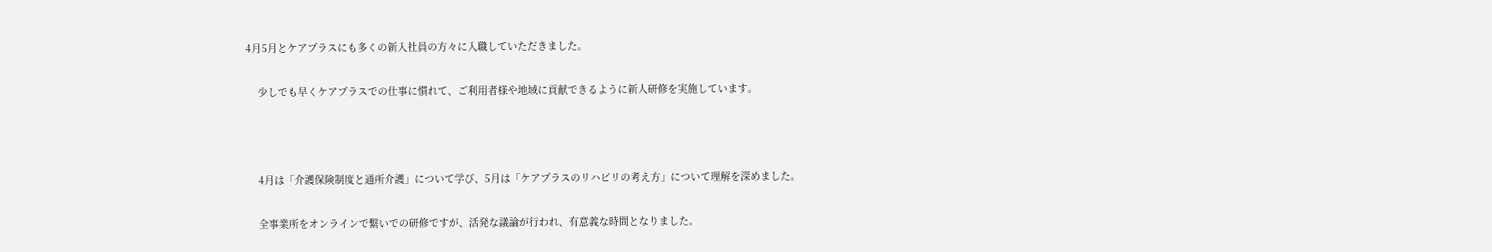4月5月とケアプラスにも多くの新入社員の方々に入職していただきました。

    少しでも早くケアプラスでの仕事に慣れて、ご利用者様や地域に貢献できるように新人研修を実施しています。



    4月は「介護保険制度と通所介護」について学び、5月は「ケアプラスのリハビリの考え方」について理解を深めました。

    全事業所をオンラインで繋いでの研修ですが、活発な議論が行われ、有意義な時間となりました。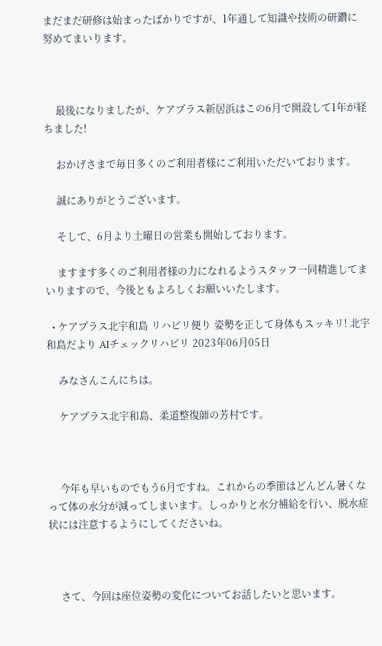まだまだ研修は始まったばかりですが、1年通して知識や技術の研鑽に努めてまいります。



    最後になりましたが、ケアプラス新居浜はこの6月で開設して1年が経ちました!

    おかげさまで毎日多くのご利用者様にご利用いただいております。

    誠にありがとうございます。

    そして、6月より土曜日の営業も開始しております。

    ますます多くのご利用者様の力になれるようスタッフ一同精進してまいりますので、今後ともよろしくお願いいたします。

  • ケアプラス北宇和島 リハビリ便り 姿勢を正して身体もスッキリ! 北宇和島だより AIチェックリハビリ 2023年06月05日

    みなさんこんにちは。

    ケアプラス北宇和島、柔道整復師の芳村です。



    今年も早いものでもう6月ですね。これからの季節はどんどん暑くなって体の水分が減ってしまいます。しっかりと水分補給を行い、脱水症状には注意するようにしてくださいね。



    さて、今回は座位姿勢の変化についてお話したいと思います。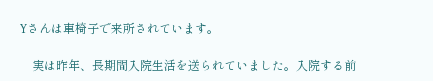Yさんは車椅子で来所されています。

    実は昨年、長期間入院生活を送られていました。入院する前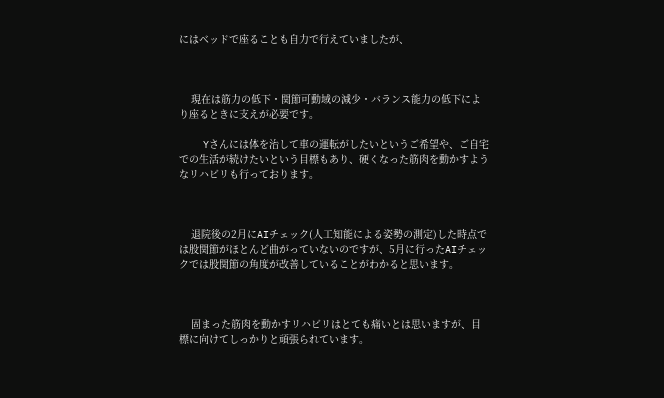にはベッドで座ることも自力で行えていましたが、



    現在は筋力の低下・関節可動域の減少・バランス能力の低下により座るときに支えが必要です。

    Yさんには体を治して車の運転がしたいというご希望や、ご自宅での生活が続けたいという目標もあり、硬くなった筋肉を動かすようなリハビリも行っております。



    退院後の2月にAIチェック(人工知能による姿勢の測定)した時点では股関節がほとんど曲がっていないのですが、5月に行ったAIチェックでは股関節の角度が改善していることがわかると思います。



    固まった筋肉を動かすリハビリはとても痛いとは思いますが、目標に向けてしっかりと頑張られています。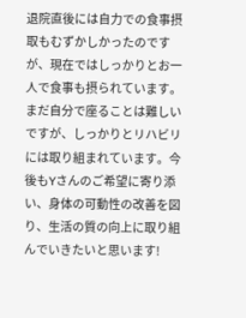退院直後には自力での食事摂取もむずかしかったのですが、現在ではしっかりとお一人で食事も摂られています。まだ自分で座ることは難しいですが、しっかりとリハビリには取り組まれています。今後もYさんのご希望に寄り添い、身体の可動性の改善を図り、生活の質の向上に取り組んでいきたいと思います!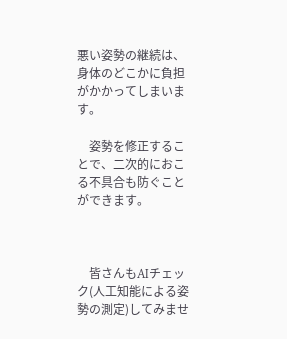悪い姿勢の継続は、身体のどこかに負担がかかってしまいます。

    姿勢を修正することで、二次的におこる不具合も防ぐことができます。



    皆さんもAIチェック(人工知能による姿勢の測定)してみませ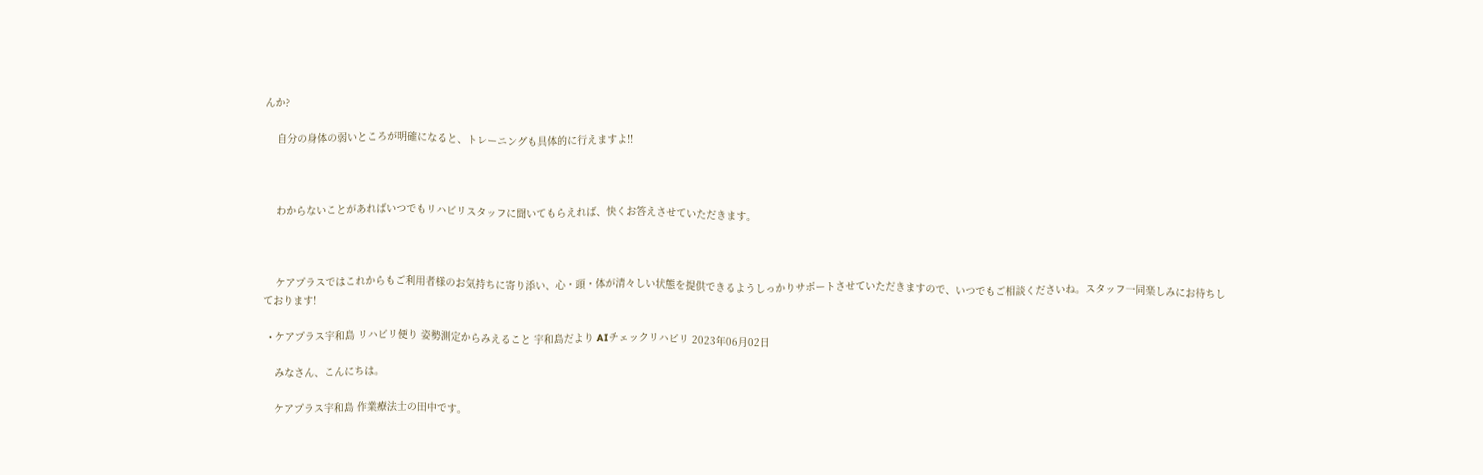んか?

    自分の身体の弱いところが明確になると、トレーニングも具体的に行えますよ!!



    わからないことがあればいつでもリハビリスタッフに聞いてもらえれば、快くお答えさせていただきます。



    ケアプラスではこれからもご利用者様のお気持ちに寄り添い、心・頭・体が清々しい状態を提供できるようしっかりサポートさせていただきますので、いつでもご相談くださいね。スタッフ一同楽しみにお待ちしております!

  • ケアプラス宇和島 リハビリ便り 姿勢測定からみえること 宇和島だより AIチェックリハビリ 2023年06月02日

    みなさん、こんにちは。

    ケアプラス宇和島 作業療法士の田中です。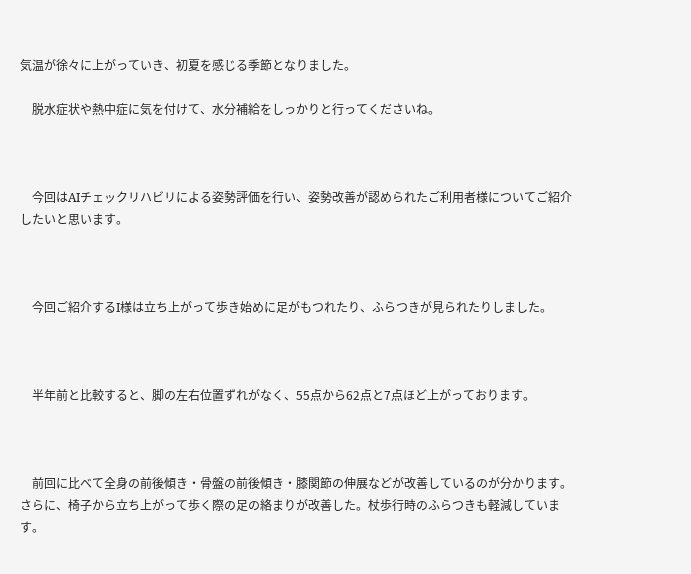気温が徐々に上がっていき、初夏を感じる季節となりました。

    脱水症状や熱中症に気を付けて、水分補給をしっかりと行ってくださいね。



    今回はAIチェックリハビリによる姿勢評価を行い、姿勢改善が認められたご利用者様についてご紹介したいと思います。



    今回ご紹介するI様は立ち上がって歩き始めに足がもつれたり、ふらつきが見られたりしました。



    半年前と比較すると、脚の左右位置ずれがなく、55点から62点と7点ほど上がっております。



    前回に比べて全身の前後傾き・骨盤の前後傾き・膝関節の伸展などが改善しているのが分かります。さらに、椅子から立ち上がって歩く際の足の絡まりが改善した。杖歩行時のふらつきも軽減しています。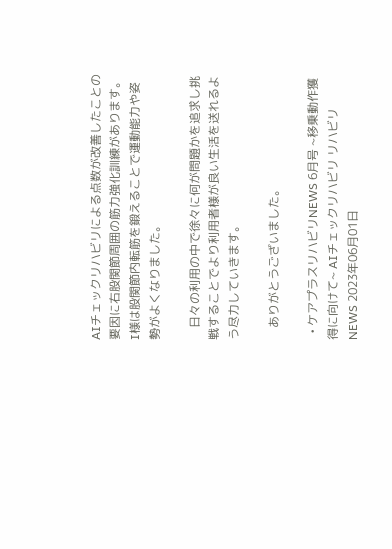AIチェックリハビリによる点数が改善したことの要因に右股関節周囲の筋力強化訓練があります。I様は股関節内転筋を鍛えることで運動能力や姿勢がよくなりました。

    日々の利用の中で徐々に何が問題かを追求し挑戦することでより利用者様が良い生活を送れるよう尽力していきます。

    ありがとうございました。

  • ケアプラスリハビリNEWS 6月号 ~移乗動作獲得に向けて~ AIチェックリハビリ リハビリNEWS 2023年06月01日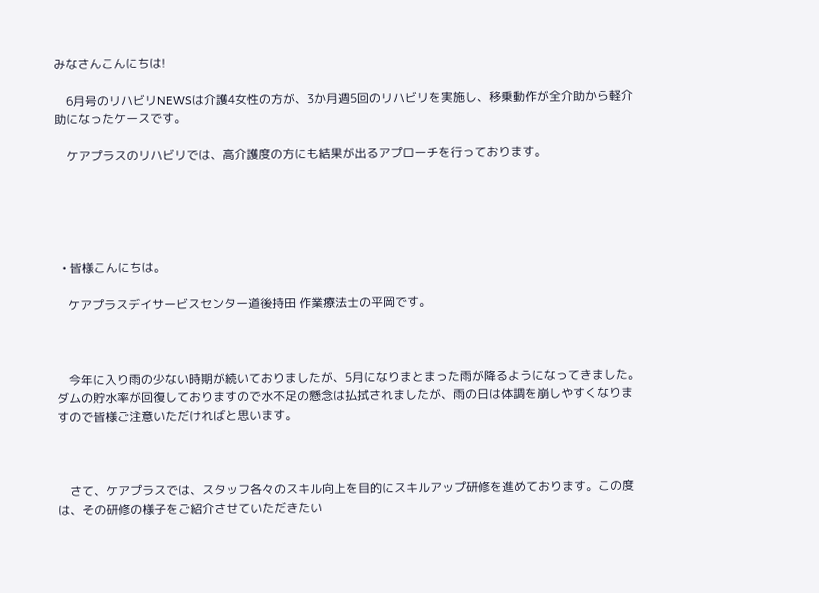みなさんこんにちは!

    6月号のリハビリNEWSは介護4女性の方が、3か月週5回のリハビリを実施し、移乗動作が全介助から軽介助になったケースです。

    ケアプラスのリハビリでは、高介護度の方にも結果が出るアプローチを行っております。





  • 皆様こんにちは。

    ケアプラスデイサービスセンター道後持田 作業療法士の平岡です。



    今年に入り雨の少ない時期が続いておりましたが、5月になりまとまった雨が降るようになってきました。ダムの貯水率が回復しておりますので水不足の懸念は払拭されましたが、雨の日は体調を崩しやすくなりますので皆様ご注意いただければと思います。



    さて、ケアプラスでは、スタッフ各々のスキル向上を目的にスキルアップ研修を進めております。この度は、その研修の様子をご紹介させていただきたい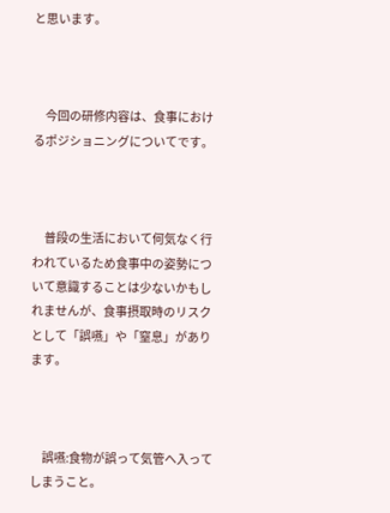と思います。



    今回の研修内容は、食事におけるポジショニングについてです。



    普段の生活において何気なく行われているため食事中の姿勢について意識することは少ないかもしれませんが、食事摂取時のリスクとして「誤嚥」や「窒息」があります。



    誤嚥:食物が誤って気管へ入ってしまうこと。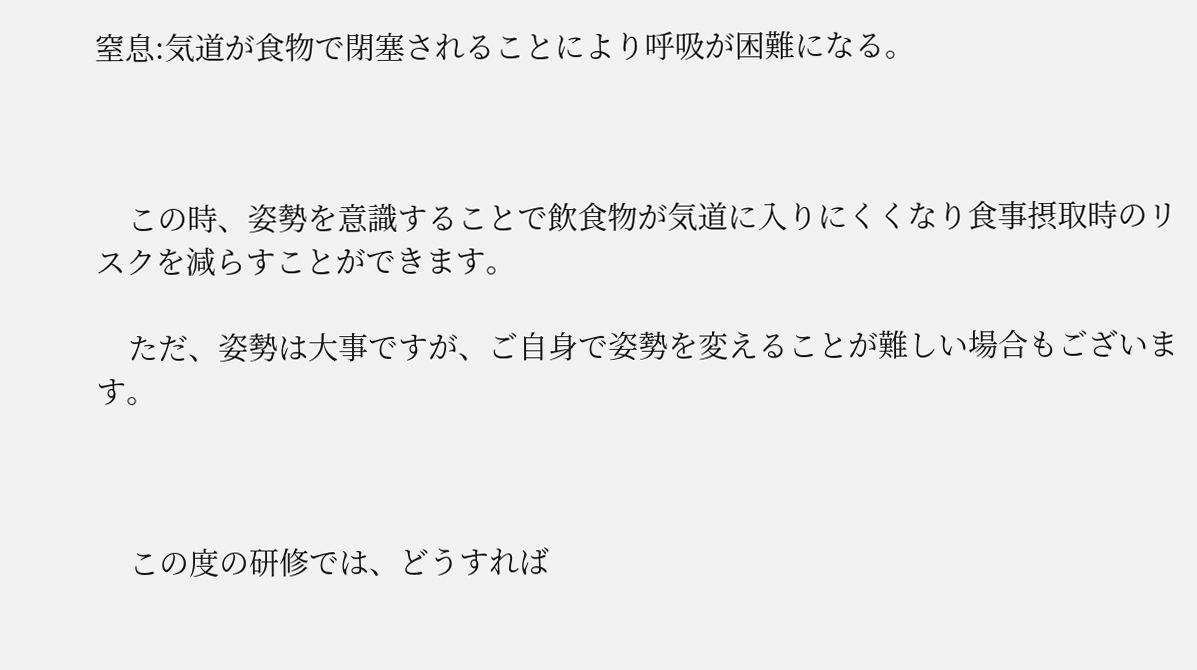窒息:気道が食物で閉塞されることにより呼吸が困難になる。



    この時、姿勢を意識することで飲食物が気道に入りにくくなり食事摂取時のリスクを減らすことができます。

    ただ、姿勢は大事ですが、ご自身で姿勢を変えることが難しい場合もございます。



    この度の研修では、どうすれば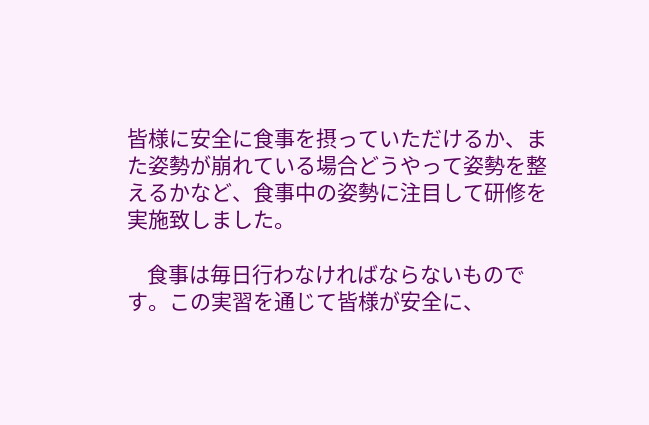皆様に安全に食事を摂っていただけるか、また姿勢が崩れている場合どうやって姿勢を整えるかなど、食事中の姿勢に注目して研修を実施致しました。

    食事は毎日行わなければならないものです。この実習を通じて皆様が安全に、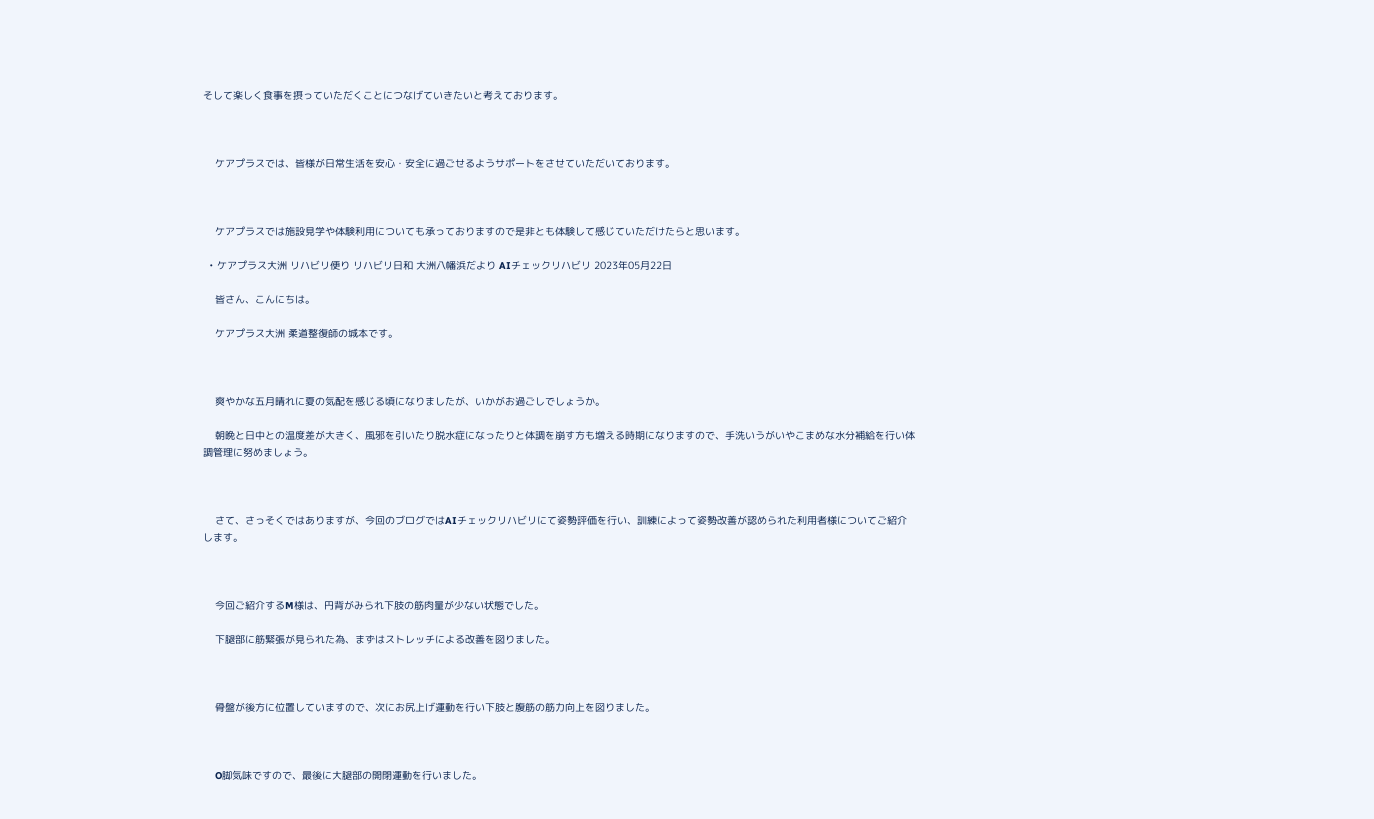そして楽しく食事を摂っていただくことにつなげていきたいと考えております。



    ケアプラスでは、皆様が日常生活を安心・安全に過ごせるようサポートをさせていただいております。



    ケアプラスでは施設見学や体験利用についても承っておりますので是非とも体験して感じていただけたらと思います。

  • ケアプラス大洲 リハビリ便り リハビリ日和 大洲八幡浜だより AIチェックリハビリ 2023年05月22日

    皆さん、こんにちは。

    ケアプラス大洲 柔道整復師の城本です。



    爽やかな五月晴れに夏の気配を感じる頃になりましたが、いかがお過ごしでしょうか。

    朝晩と日中との温度差が大きく、風邪を引いたり脱水症になったりと体調を崩す方も増える時期になりますので、手洗いうがいやこまめな水分補給を行い体調管理に努めましょう。



    さて、さっそくではありますが、今回のブログではAIチェックリハビリにて姿勢評価を行い、訓練によって姿勢改善が認められた利用者様についてご紹介します。



    今回ご紹介するM様は、円背がみられ下肢の筋肉量が少ない状態でした。

    下腿部に筋緊張が見られた為、まずはストレッチによる改善を図りました。



    骨盤が後方に位置していますので、次にお尻上げ運動を行い下肢と腹筋の筋力向上を図りました。



    O脚気味ですので、最後に大腿部の開閉運動を行いました。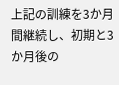上記の訓練を3か月間継続し、初期と3か月後の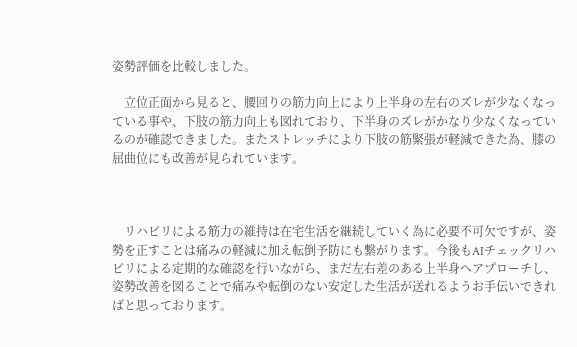姿勢評価を比較しました。

    立位正面から見ると、腰回りの筋力向上により上半身の左右のズレが少なくなっている事や、下肢の筋力向上も図れており、下半身のズレがかなり少なくなっているのが確認できました。またストレッチにより下肢の筋緊張が軽減できた為、膝の屈曲位にも改善が見られています。



    リハビリによる筋力の維持は在宅生活を継続していく為に必要不可欠ですが、姿勢を正すことは痛みの軽減に加え転倒予防にも繋がります。今後もAIチェックリハビリによる定期的な確認を行いながら、まだ左右差のある上半身へアプローチし、姿勢改善を図ることで痛みや転倒のない安定した生活が送れるようお手伝いできればと思っております。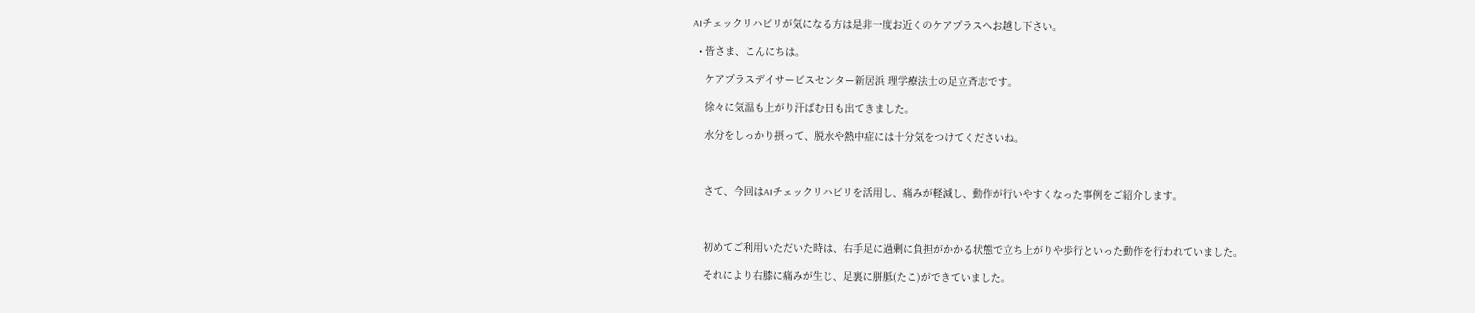AIチェックリハビリが気になる方は是非一度お近くのケアプラスへお越し下さい。

  • 皆さま、こんにちは。

    ケアプラスデイサービスセンター新居浜 理学療法士の足立斉志です。

    徐々に気温も上がり汗ばむ日も出てきました。

    水分をしっかり摂って、脱水や熱中症には十分気をつけてくださいね。



    さて、今回はAIチェックリハビリを活用し、痛みが軽減し、動作が行いやすくなった事例をご紹介します。



    初めてご利用いただいた時は、右手足に過剰に負担がかかる状態で立ち上がりや歩行といった動作を行われていました。

    それにより右膝に痛みが生じ、足裏に胼胝(たこ)ができていました。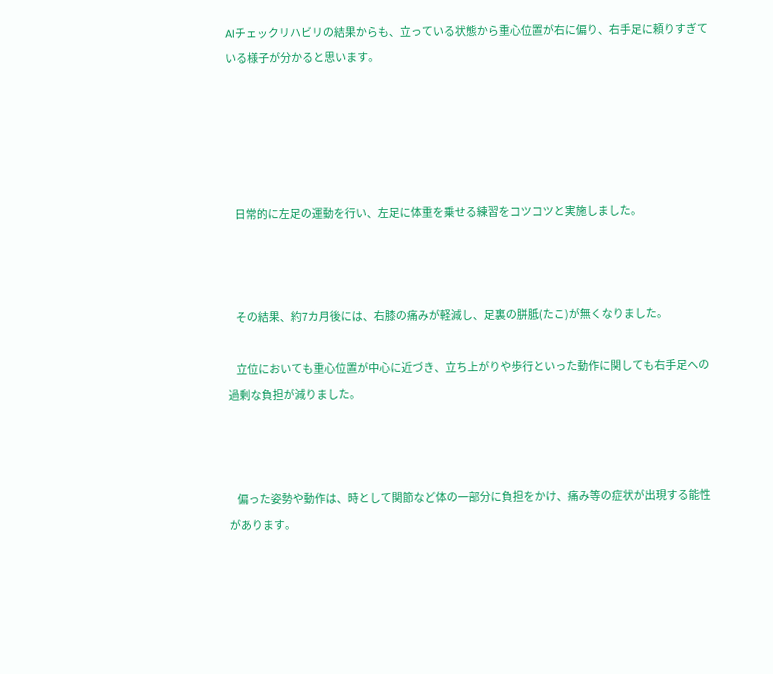AIチェックリハビリの結果からも、立っている状態から重心位置が右に偏り、右手足に頼りすぎている様子が分かると思います。





    日常的に左足の運動を行い、左足に体重を乗せる練習をコツコツと実施しました。



    その結果、約7カ月後には、右膝の痛みが軽減し、足裏の胼胝(たこ)が無くなりました。

    立位においても重心位置が中心に近づき、立ち上がりや歩行といった動作に関しても右手足への過剰な負担が減りました。



    偏った姿勢や動作は、時として関節など体の一部分に負担をかけ、痛み等の症状が出現する能性があります。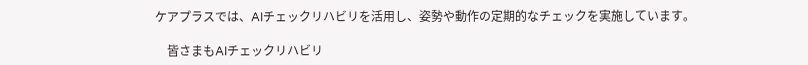ケアプラスでは、AIチェックリハビリを活用し、姿勢や動作の定期的なチェックを実施しています。

    皆さまもAIチェックリハビリ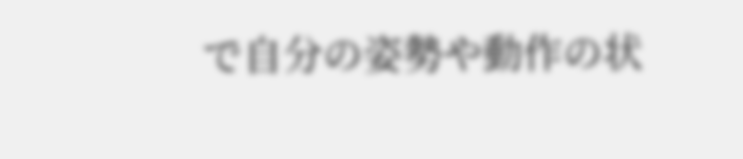で自分の姿勢や動作の状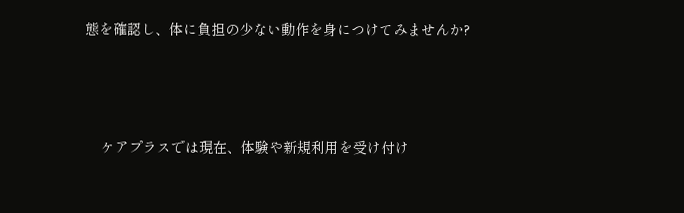態を確認し、体に負担の少ない動作を身につけてみませんか?



    ケアプラスでは現在、体験や新規利用を受け付け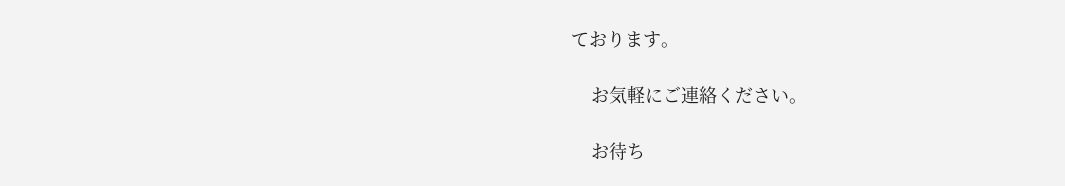ております。

    お気軽にご連絡ください。

    お待ち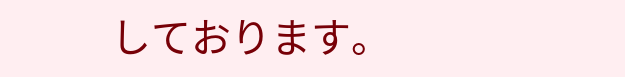しております。